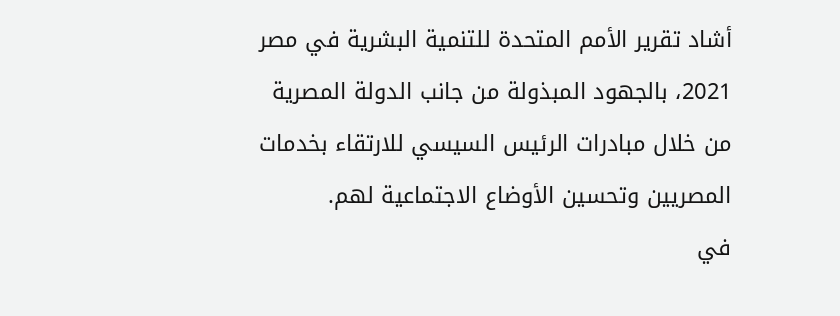أشاد تقرير الأمم المتحدة للتنمية البشرية في مصر 2021، بالجهود المبذولة من جانب الدولة المصرية من خلال مبادرات الرئيس السيسي للارتقاء بخدمات المصريين وتحسين الأوضاع الاجتماعية لهم.
في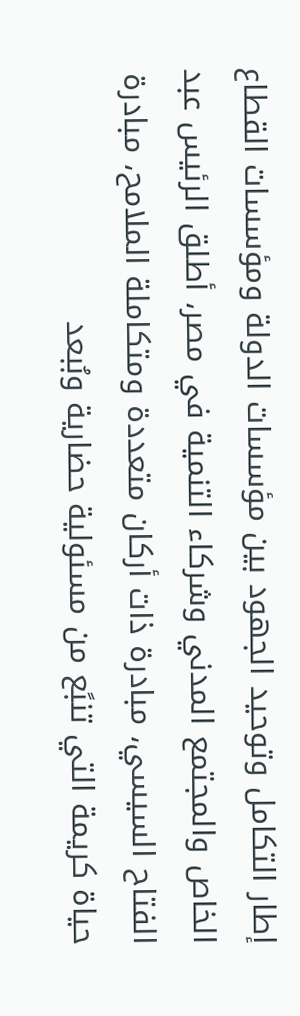إطار التكامل وتوحيد الجهود بين مؤسسات الدولة ومؤسسات القطاع الخاص والمجتمع المدني وشركاء التنمية في مصر، أطلق الرئيس عبد الفتاح السيسي، مبادرة ذات أركان متعددة ومتكاملة الملامح، مبادرة حياة كريمة التي تنبًع من مسئولية حضارية وبُبعد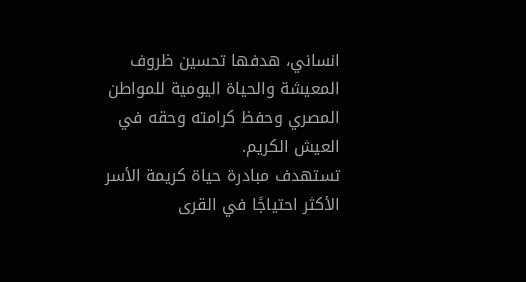انساني، هدفها تحسين ظروف المعيشة والحياة اليومية للمواطن المصري وحفظ كرامته وحقه في العيش الكريم.
تستهدف مبادرة حياة كريمة الأسر الأكثر احتياجًا في القرى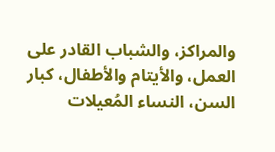والمراكز، والشباب القادر على العمل، والأيتام والأطفال، كبار السن، النساء المُعيلات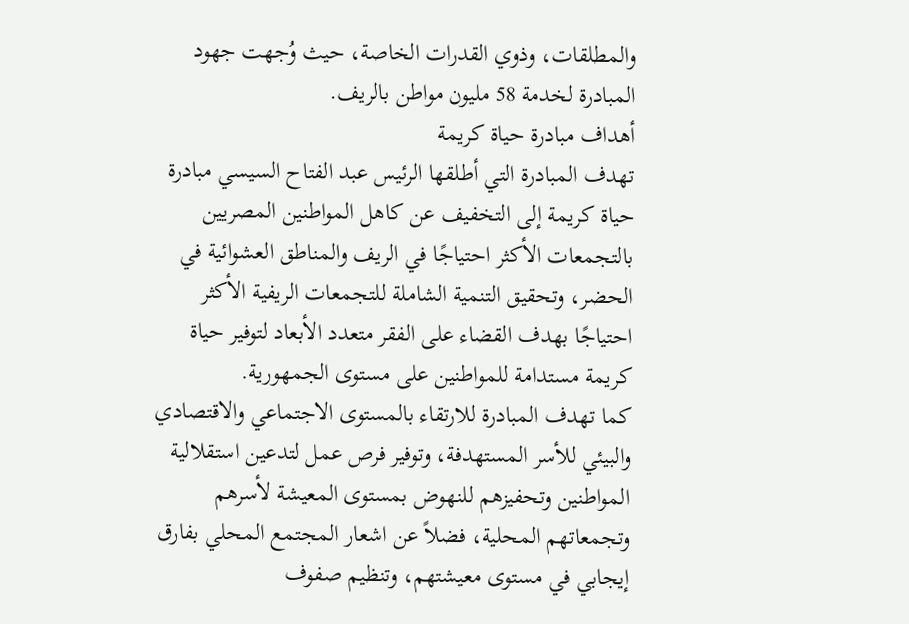والمطلقات، وذوي القدرات الخاصة، حيث وُجهت جهود المبادرة لخدمة 58 مليون مواطن بالريف.
أهداف مبادرة حياة كريمة
تهدف المبادرة التي أطلقها الرئيس عبد الفتاح السيسي مبادرة حياة كريمة إلى التخفيف عن كاهل المواطنين المصريين بالتجمعات الأكثر احتياجًا في الريف والمناطق العشوائية في الحضر، وتحقيق التنمية الشاملة للتجمعات الريفية الأكثر احتياجًا بهدف القضاء على الفقر متعدد الأبعاد لتوفير حياة كريمة مستدامة للمواطنين على مستوى الجمهورية.
كما تهدف المبادرة للارتقاء بالمستوى الاجتماعي والاقتصادي والبيئي للأسر المستهدفة، وتوفير فرص عمل لتدعين استقلالية المواطنين وتحفيزهم للنهوض بمستوى المعيشة لأسرهم وتجمعاتهم المحلية، فضلاً عن اشعار المجتمع المحلي بفارق إيجابي في مستوى معيشتهم، وتنظيم صفوف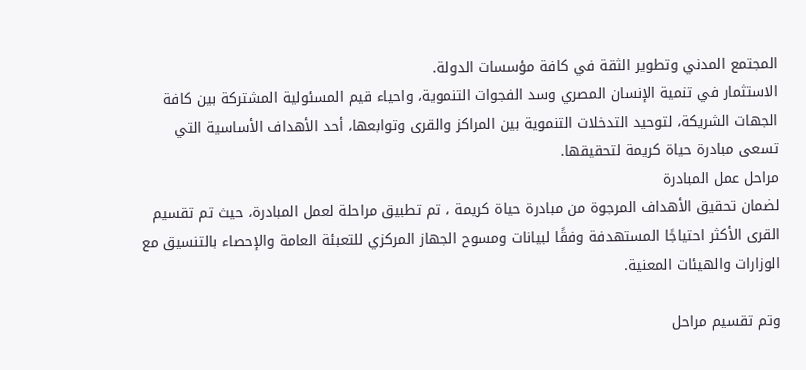المجتمع المدني وتطوير الثقة في كافة مؤسسات الدولة.
الاستثمار في تنمية الإنسان المصري وسد الفجوات التنموية، واحياء قيم المسئولية المشتركة بين كافة الجهات الشريكة، لتوحيد التدخلات التنموية بين المراكز والقرى وتوابعها، أحد الأهداف الأساسية التي تسعى مبادرة حياة كريمة لتحقيقها.
مراحل عمل المبادرة
لضمان تحقيق الأهداف المرجوة من مبادرة حياة كريمة ، تم تطبيق مراحلة لعمل المبادرة، حيث تم تقسيم القرى الأكثر احتياجًا المستهدفة وفقًا لبيانات ومسوح الجهاز المركزي للتعبئة العامة والإحصاء بالتنسيق مع الوزارات والهيئات المعنية.

وتم تقسيم مراحل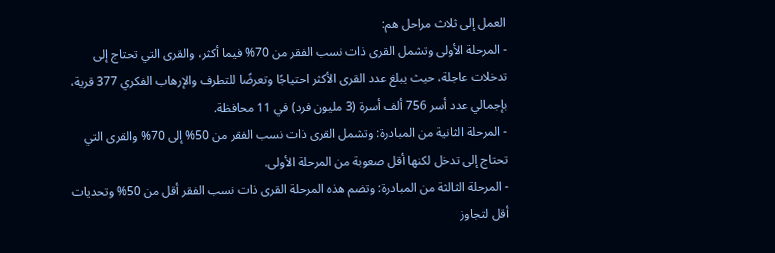العمل إلى ثلاث مراحل هم:
- المرحلة الأولى وتشمل القرى ذات نسب الفقر من 70% فيما أكثر، والقرى التي تحتاج إلى تدخلات عاجلة، حيث يبلغ عدد القرى الأكثر احتياجًا وتعرضًا للتطرف والإرهاب الفكري 377 قرية، بإجمالي عدد أسر 756 ألف أسرة (3 مليون فرد) في 11 محافظة.
- المرحلة الثانية من المبادرة: وتشمل القرى ذات نسب الفقر من 50% إلى 70% والقرى التي تحتاج إلى تدخل لكنها أقل صعوبة من المرحلة الأولى.
- المرحلة الثالثة من المبادرة: وتضم هذه المرحلة القرى ذات نسب الفقر أقل من 50% وتحديات أقل لتجاوز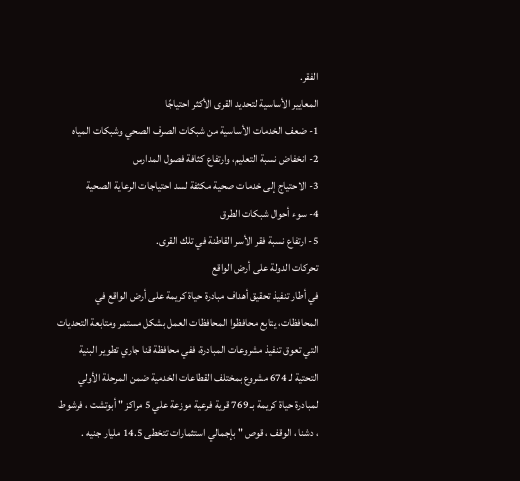الفقر.
المعايير الأساسية لتحديد القرى الأكثر احتياجًا
1- ضعف الخدمات الأساسية من شبكات الصرف الصحي وشبكات المياه
2- انخفاض نسبة التعليم، وارتفاع كثافة فصول المدارس
3- الاحتياج إلى خدمات صحية مكثفة لسد احتياجات الرعاية الصحية
4- سوء أحوال شبكات الطرق
5- ارتفاع نسبة فقر الأسر القاطنة في تلك القرى.
تحركات الدولة على أرض الواقع
في أطار تنفيذ تحقيق أهداف مبادرة حياة كريمة على أرض الواقع في المحافظات، يتابع محافظوا المحافظات العمل بشكل مستمر ومتابعة التحديات التي تعوق تنفيذ مشروعات المبادرة، ففي محافظة قنا جاري تطوير البنية التحتية لـ 674 مشروع بمختلف القطاعات الخدمية ضمن المرحلة الأولي لمبادرة حياة كريمة بـ 769 قرية فرعية موزعة علي 5 مراكز " أبوتشت ، فرشوط ، دشنا ، الوقف ، قوص " بإجمالي استثمارات تتخطى 14.5 مليار جنيه .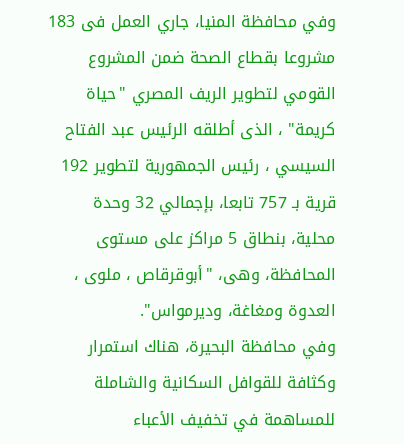وفي محافظة المنيا، جاري العمل فى 183 مشروعا بقطاع الصحة ضمن المشروع القومي لتطوير الريف المصري "حياة كريمة" ، الذى أطلقه الرئيس عبد الفتاح السيسي ، رئيس الجمهورية لتطوير 192 قرية بـ 757 تابعا، بإجمالي 32 وحدة محلية، بنطاق 5 مراكز على مستوى المحافظة، وهى، "أبوقرقاص ، ملوى ، العدوة ومغاغة، وديرمواس".
وفي محافظة البحيرة، هناك استمرار وكثافة للقوافل السكانية والشاملة للمساهمة في تخفيف الأعباء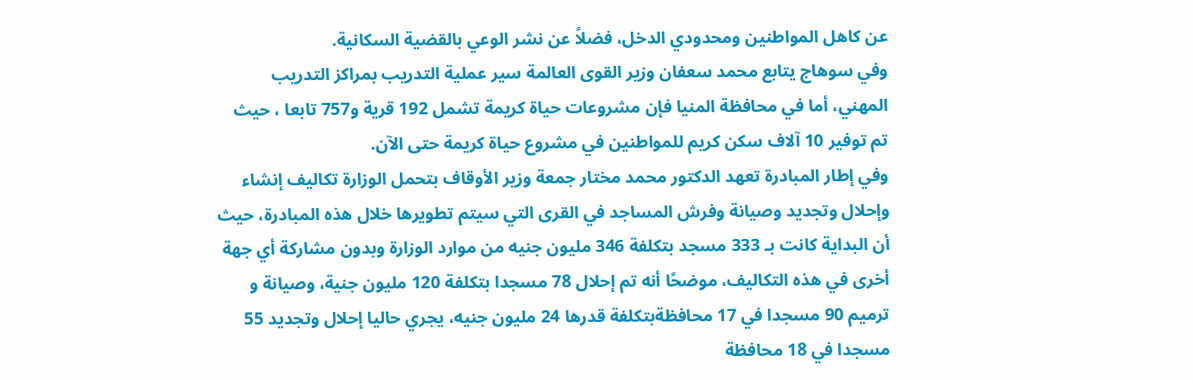عن كاهل المواطنين ومحدودي الدخل، فضلاً عن نشر الوعي بالقضية السكانية.
وفي سوهاج يتابع محمد سعفان وزير القوى العالمة سير عملية التدريب بمراكز التدريب المهني، أما في محافظة المنيا فإن مشروعات حياة كريمة تشمل 192 قرية و757 تابعا ، حيث تم توفير 10 آلاف سكن كريم للمواطنين في مشروع حياة كريمة حتى الآن.
وفي إطار المبادرة تعهد الدكتور محمد مختار جمعة وزير الأوقاف بتحمل الوزارة تكاليف إنشاء وإحلال وتجديد وصيانة وفرش المساجد في القرى التي سيتم تطويرها خلال هذه المبادرة، حيث أن البداية كانت بـ 333 مسجد بتكلفة 346 مليون جنيه من موارد الوزارة وبدون مشاركة أي جهة أخرى في هذه التكاليف، موضحًا أنه تم إحلال 78 مسجدا بتكلفة 120 مليون جنية، وصيانة و ترميم 90 مسجدا في 17 محافظةبتكلفة قدرها 24 مليون جنيه، يجري حاليا إحلال وتجديد 55 مسجدا في 18 محافظة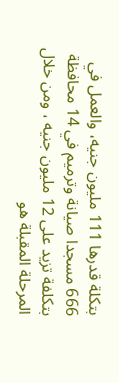بتكلة قدرها 111 مليون جنيه، والعمل في 666 مسجدا صيانة وترميم في 14 محافظة بتكلفة تزيد على 12 مليون جنيه ، ومن خلال المرحلة المقبلة هو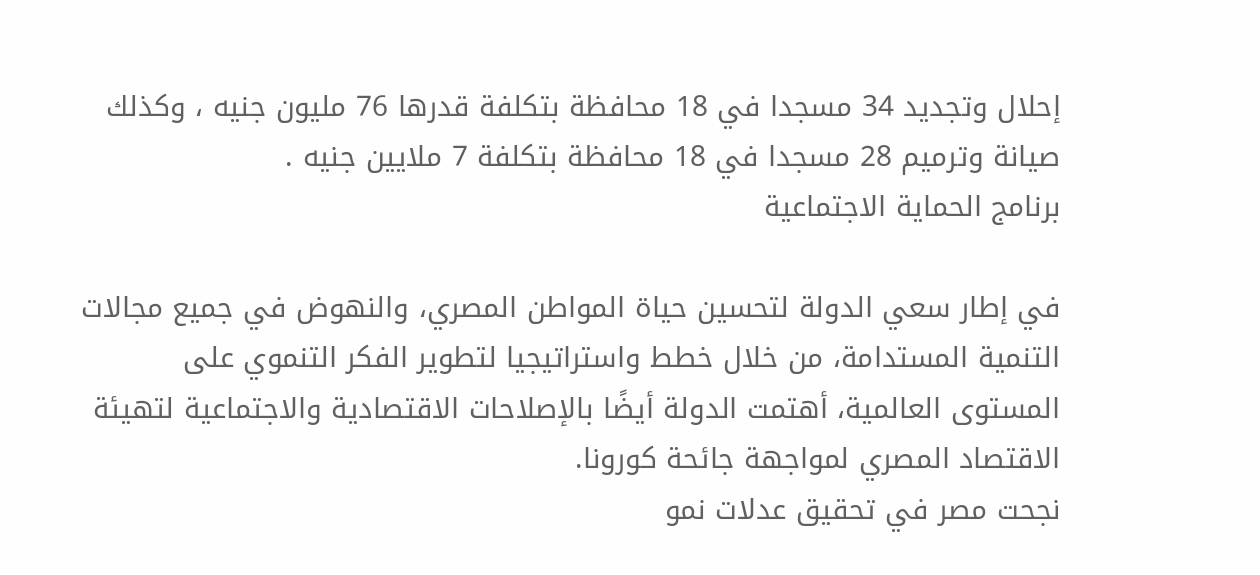إحلال وتجديد 34 مسجدا في 18 محافظة بتكلفة قدرها 76 مليون جنيه ، وكذلك صيانة وترميم 28 مسجدا في 18 محافظة بتكلفة 7 ملايين جنيه .
برنامج الحماية الاجتماعية

في إطار سعي الدولة لتحسين حياة المواطن المصري، والنهوض في جميع مجالات التنمية المستدامة، من خلال خطط واستراتيجيا لتطوير الفكر التنموي على المستوى العالمية، أهتمت الدولة أيضًا بالإصلاحات الاقتصادية والاجتماعية لتهيئة الاقتصاد المصري لمواجهة جائحة كورونا.
نجحت مصر في تحقيق عدلات نمو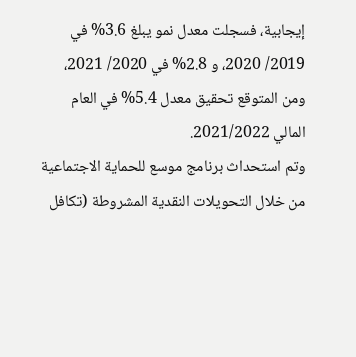إيجابية، فسجلت معدل نمو يبلغ 3.6% في 2019/ 2020، و 2.8% في 2020/ 2021، ومن المتوقع تحقيق معدل 5.4% في العام المالي 2021/2022.
وتم استحداث برنامج موسع للحماية الاجتماعية من خلال التحويلات النقدية المشروطة (تكافل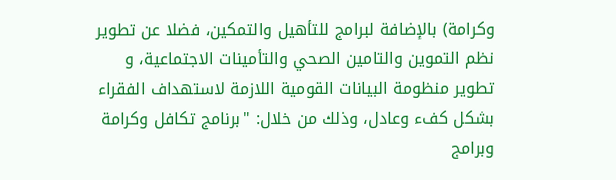وكرامة) بالإضافة لبرامج للتأهيل والتمكين، فضلا عن تطوير نظم التموين والتامين الصحي والتأمينات الاجتماعية، و تطوير منظومة البيانات القومية اللازمة لاستهداف الفقراء بشكل كفء وعادل، وذلك من خلال: "برنامج تكافل وكرامة وبرامج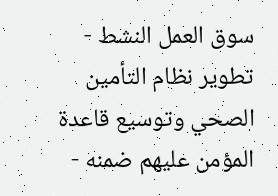سوق العمل النشط - تطوير نظام التأمين الصحي وتوسيع قاعدة المؤمن عليهم ضمنه -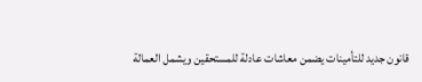قانون جديد للتأمينات يضمن معاشات عادلة للمستحقين ويشمل العمالة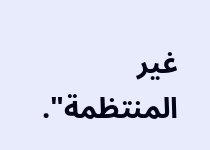غير المنتظمة".